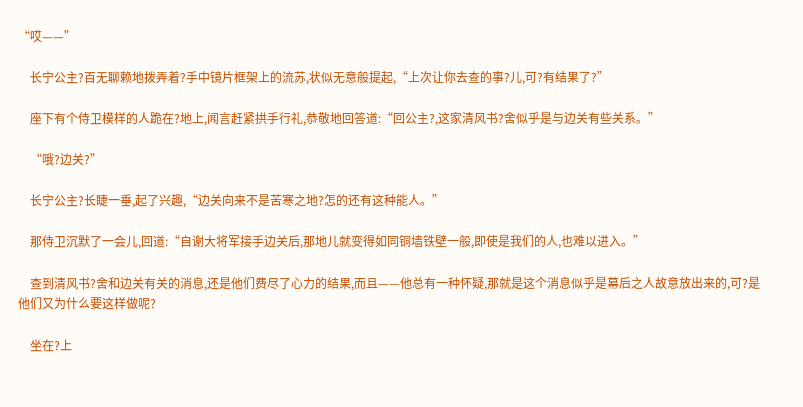“哎——”

    长宁公主?百无聊赖地拨弄着?手中镜片框架上的流苏,状似无意般提起,“上次让你去查的事?儿,可?有结果了?”

    座下有个侍卫模样的人跪在?地上,闻言赶紧拱手行礼,恭敬地回答道:“回公主?,这家清风书?舍似乎是与边关有些关系。”

    “哦?边关?”

    长宁公主?长睫一垂,起了兴趣,“边关向来不是苦寒之地?怎的还有这种能人。”

    那侍卫沉默了一会儿,回道:“自谢大将军接手边关后,那地儿就变得如同铜墙铁壁一般,即使是我们的人,也难以进入。”

    查到清风书?舍和边关有关的消息,还是他们费尽了心力的结果,而且——他总有一种怀疑,那就是这个消息似乎是幕后之人故意放出来的,可?是他们又为什么要这样做呢?

    坐在?上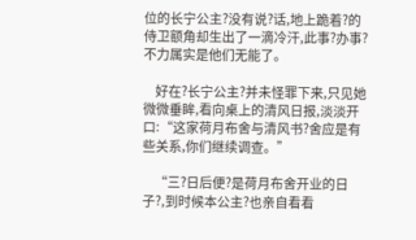位的长宁公主?没有说?话,地上跪着?的侍卫额角却生出了一滴冷汗,此事?办事?不力属实是他们无能了。

    好在?长宁公主?并未怪罪下来,只见她微微垂眸,看向桌上的清风日报,淡淡开口:“这家荷月布舍与清风书?舍应是有些关系,你们继续调查。”

    “三?日后便?是荷月布舍开业的日子?,到时候本公主?也亲自看看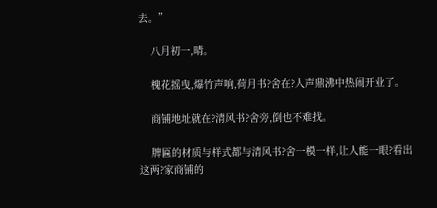去。”

    八月初一,晴。

    槐花摇曳,爆竹声响,荷月书?舍在?人声鼎沸中热闹开业了。

    商铺地址就在?清风书?舍旁,倒也不难找。

    牌匾的材质与样式都与清风书?舍一模一样,让人能一眼?看出这两?家商铺的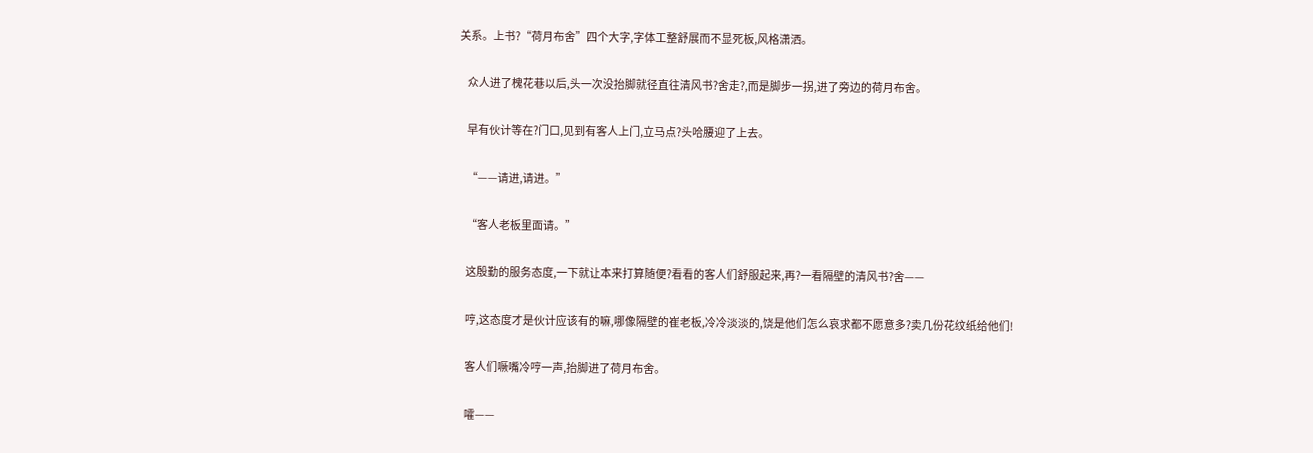关系。上书?“荷月布舍”四个大字,字体工整舒展而不显死板,风格潇洒。

    众人进了槐花巷以后,头一次没抬脚就径直往清风书?舍走?,而是脚步一拐,进了旁边的荷月布舍。

    早有伙计等在?门口,见到有客人上门,立马点?头哈腰迎了上去。

    “——请进,请进。”

    “客人老板里面请。”

    这殷勤的服务态度,一下就让本来打算随便?看看的客人们舒服起来,再?一看隔壁的清风书?舍——

    哼,这态度才是伙计应该有的嘛,哪像隔壁的崔老板,冷冷淡淡的,饶是他们怎么哀求都不愿意多?卖几份花纹纸给他们!

    客人们噘嘴冷哼一声,抬脚进了荷月布舍。

    嚯——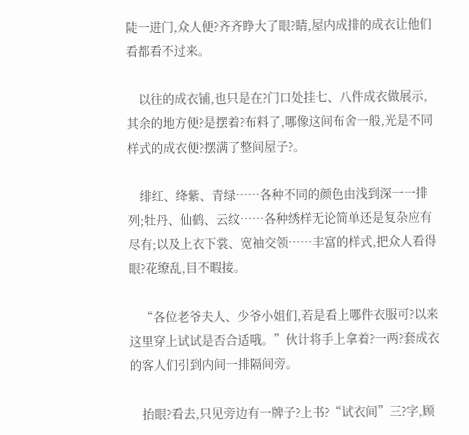陡一进门,众人便?齐齐睁大了眼?睛,屋内成排的成衣让他们看都看不过来。

    以往的成衣铺,也只是在?门口处挂七、八件成衣做展示,其余的地方便?是摆着?布料了,哪像这间布舍一般,光是不同样式的成衣便?摆满了整间屋子?。

    绯红、绛紫、青绿……各种不同的颜色由浅到深一一排列;牡丹、仙鹤、云纹……各种绣样无论简单还是复杂应有尽有;以及上衣下裳、宽袖交领……丰富的样式,把众人看得眼?花缭乱,目不暇接。

    “各位老爷夫人、少爷小姐们,若是看上哪件衣服可?以来这里穿上试试是否合适哦。”伙计将手上拿着?一两?套成衣的客人们引到内间一排隔间旁。

    抬眼?看去,只见旁边有一牌子?上书?“试衣间”三?字,顾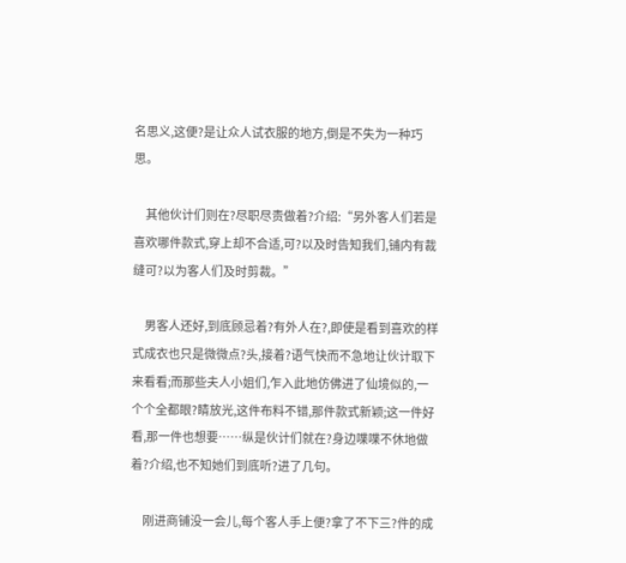名思义,这便?是让众人试衣服的地方,倒是不失为一种巧思。

    其他伙计们则在?尽职尽责做着?介绍:“另外客人们若是喜欢哪件款式,穿上却不合适,可?以及时告知我们,铺内有裁缝可?以为客人们及时剪裁。”

    男客人还好,到底顾忌着?有外人在?,即使是看到喜欢的样式成衣也只是微微点?头,接着?语气快而不急地让伙计取下来看看;而那些夫人小姐们,乍入此地仿佛进了仙境似的,一个个全都眼?睛放光,这件布料不错,那件款式新颖;这一件好看,那一件也想要……纵是伙计们就在?身边喋喋不休地做着?介绍,也不知她们到底听?进了几句。

    刚进商铺没一会儿,每个客人手上便?拿了不下三?件的成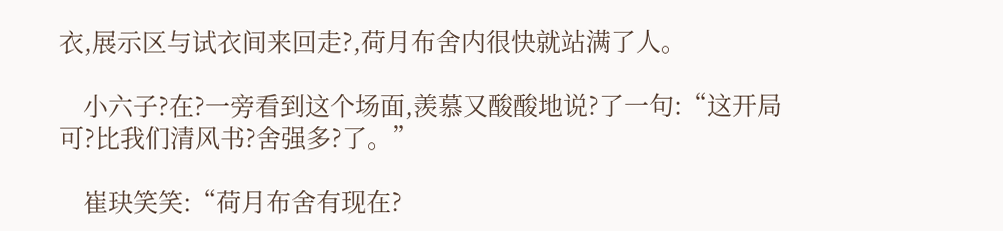衣,展示区与试衣间来回走?,荷月布舍内很快就站满了人。

    小六子?在?一旁看到这个场面,羡慕又酸酸地说?了一句:“这开局可?比我们清风书?舍强多?了。”

    崔玦笑笑:“荷月布舍有现在?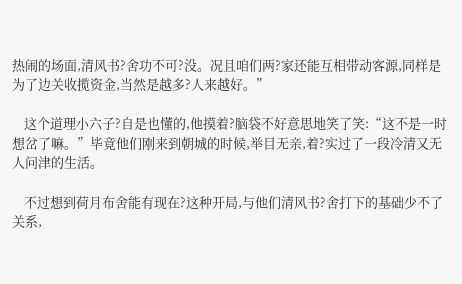热闹的场面,清风书?舍功不可?没。况且咱们两?家还能互相带动客源,同样是为了边关收揽资金,当然是越多?人来越好。”

    这个道理小六子?自是也懂的,他摸着?脑袋不好意思地笑了笑:“这不是一时想岔了嘛。”毕竟他们刚来到朝城的时候,举目无亲,着?实过了一段冷清又无人问津的生活。

    不过想到荷月布舍能有现在?这种开局,与他们清风书?舍打下的基础少不了关系,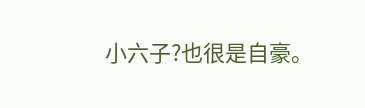小六子?也很是自豪。